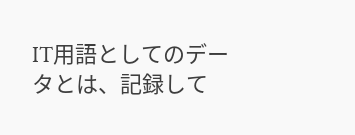IT用語としてのデータとは、記録して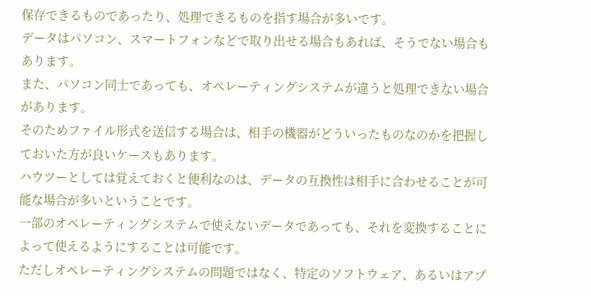保存できるものであったり、処理できるものを指す場合が多いです。
データはパソコン、スマートフォンなどで取り出せる場合もあれば、そうでない場合もあります。
また、パソコン同士であっても、オペレーティングシステムが違うと処理できない場合があります。
そのためファイル形式を送信する場合は、相手の機器がどういったものなのかを把握しておいた方が良いケースもあります。
ハウツーとしては覚えておくと便利なのは、データの互換性は相手に合わせることが可能な場合が多いということです。
一部のオペレーティングシステムで使えないデータであっても、それを変換することによって使えるようにすることは可能です。
ただしオペレーティングシステムの問題ではなく、特定のソフトウェア、あるいはアプ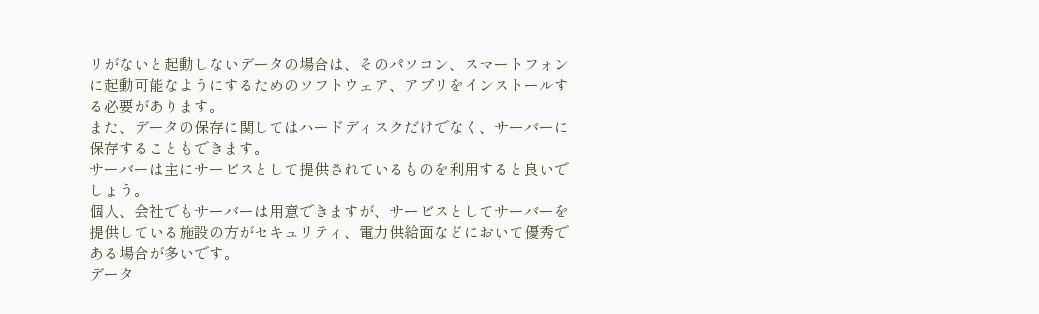リがないと起動しないデータの場合は、そのパソコン、スマートフォンに起動可能なようにするためのソフトウェア、アプリをインストールする必要があります。
また、データの保存に関してはハードディスクだけでなく、サーバーに保存することもできます。
サーバーは主にサービスとして提供されているものを利用すると良いでしょう。
個人、会社でもサーバーは用意できますが、サービスとしてサーバーを提供している施設の方がセキュリティ、電力供給面などにおいて優秀である場合が多いです。
データ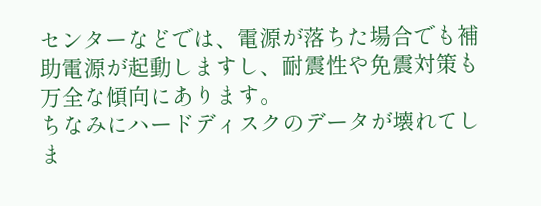センターなどでは、電源が落ちた場合でも補助電源が起動しますし、耐震性や免震対策も万全な傾向にあります。
ちなみにハードディスクのデータが壊れてしま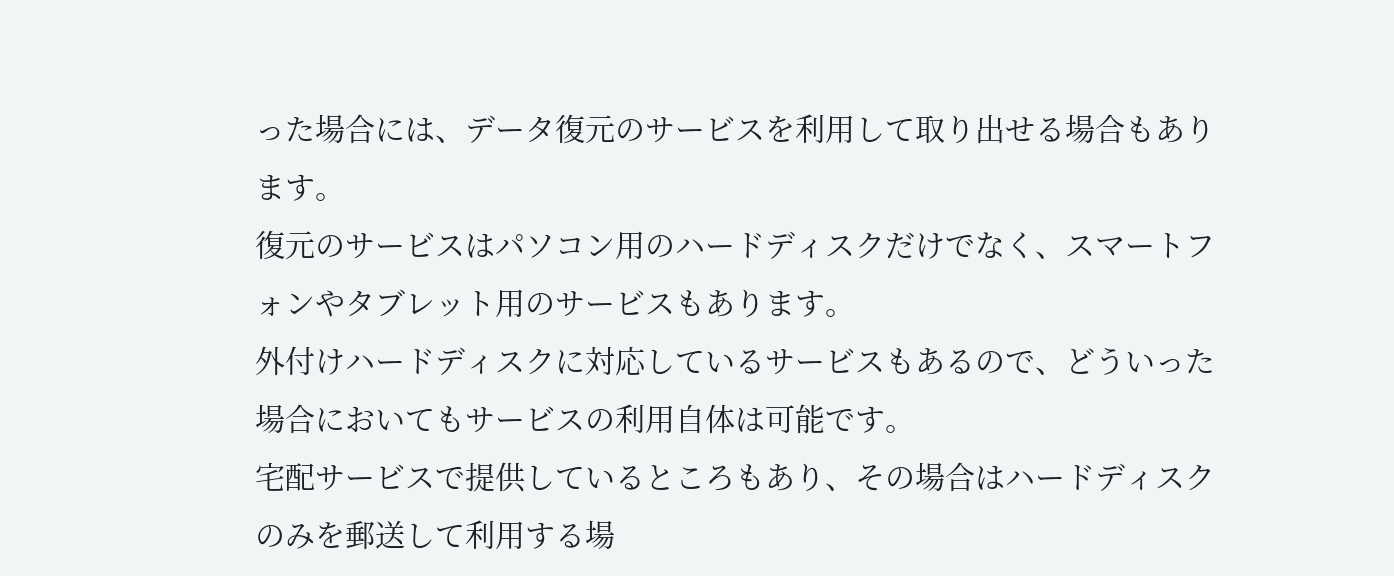った場合には、データ復元のサービスを利用して取り出せる場合もあります。
復元のサービスはパソコン用のハードディスクだけでなく、スマートフォンやタブレット用のサービスもあります。
外付けハードディスクに対応しているサービスもあるので、どういった場合においてもサービスの利用自体は可能です。
宅配サービスで提供しているところもあり、その場合はハードディスクのみを郵送して利用する場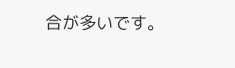合が多いです。